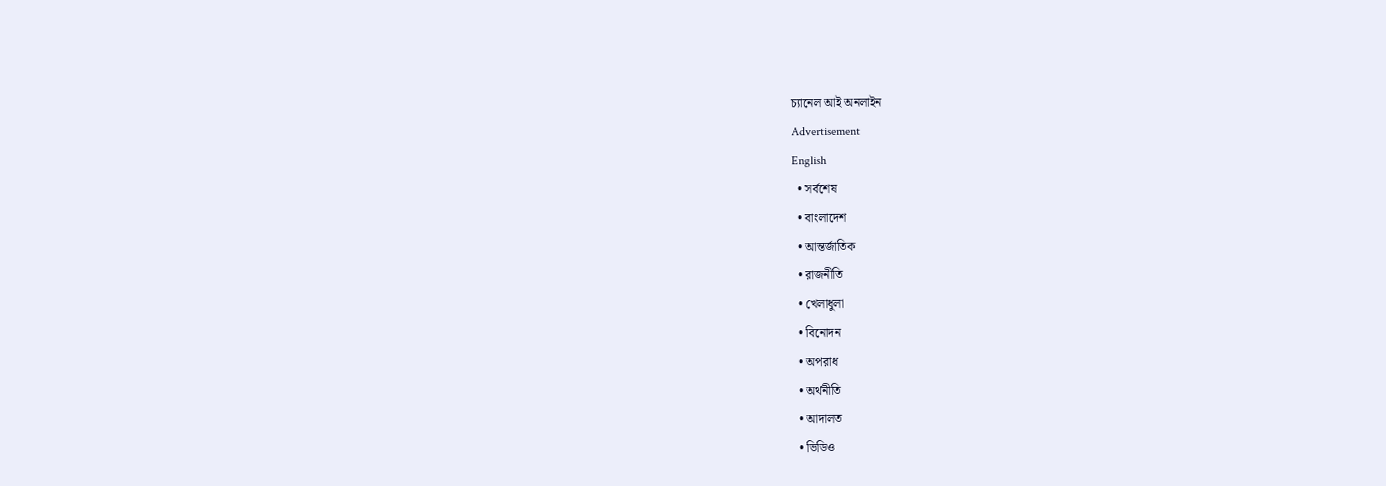চ্যানেল আই অনলাইন
Advertisement
English
  • সর্বশেষ
  • বাংলাদেশ
  • আন্তর্জাতিক
  • রাজনীতি
  • খেলাধুলা
  • বিনোদন
  • অপরাধ
  • অর্থনীতি
  • আদালত
  • ভিডিও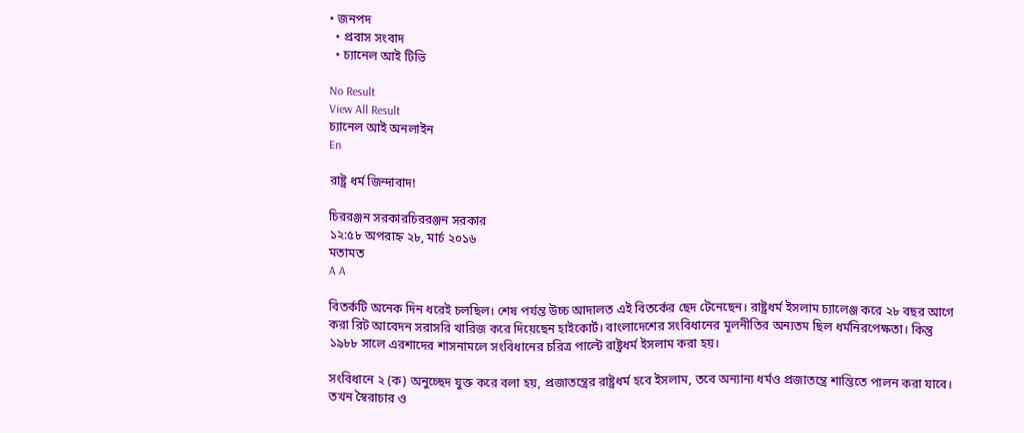• জনপদ
  • প্রবাস সংবাদ
  • চ্যানেল আই টিভি

No Result
View All Result
চ্যানেল আই অনলাইন
En

রাষ্ট্র ধর্ম জিন্দাবাদ!

চিররঞ্জন সরকারচিররঞ্জন সরকার
১২:৫৮ অপরাহ্ন ২৮, মার্চ ২০১৬
মতামত
A A

বিতর্কটি অনেক দিন ধরেই চলছিল। শেষ পর্যন্ত উচ্চ আদালত এই বিতর্কের ছেদ টেনেছেন। রাষ্ট্রধর্ম ইসলাম চ্যালেঞ্জ করে ২৮ বছর আগে করা রিট আবেদন সরাসরি খারিজ করে দিয়েছেন হাইকোর্ট। বাংলাদেশের সংবিধানের মূলনীতির অন্যতম ছিল ধর্মনিরপেক্ষতা। কিন্তু ১৯৮৮ সালে এরশাদের শাসনামলে সংবিধানের চরিত্র পাল্টে রাষ্ট্রধর্ম ইসলাম করা হয়।

সংবিধানে ২ (ক) অনুচ্ছেদ যুক্ত করে বলা হয়, প্রজাতন্ত্রের রাষ্ট্রধর্ম হবে ইসলাম, তবে অন্যান্য ধর্মও প্রজাতন্ত্রে শান্তিতে পালন করা যাবে। তখন স্বৈরাচার ও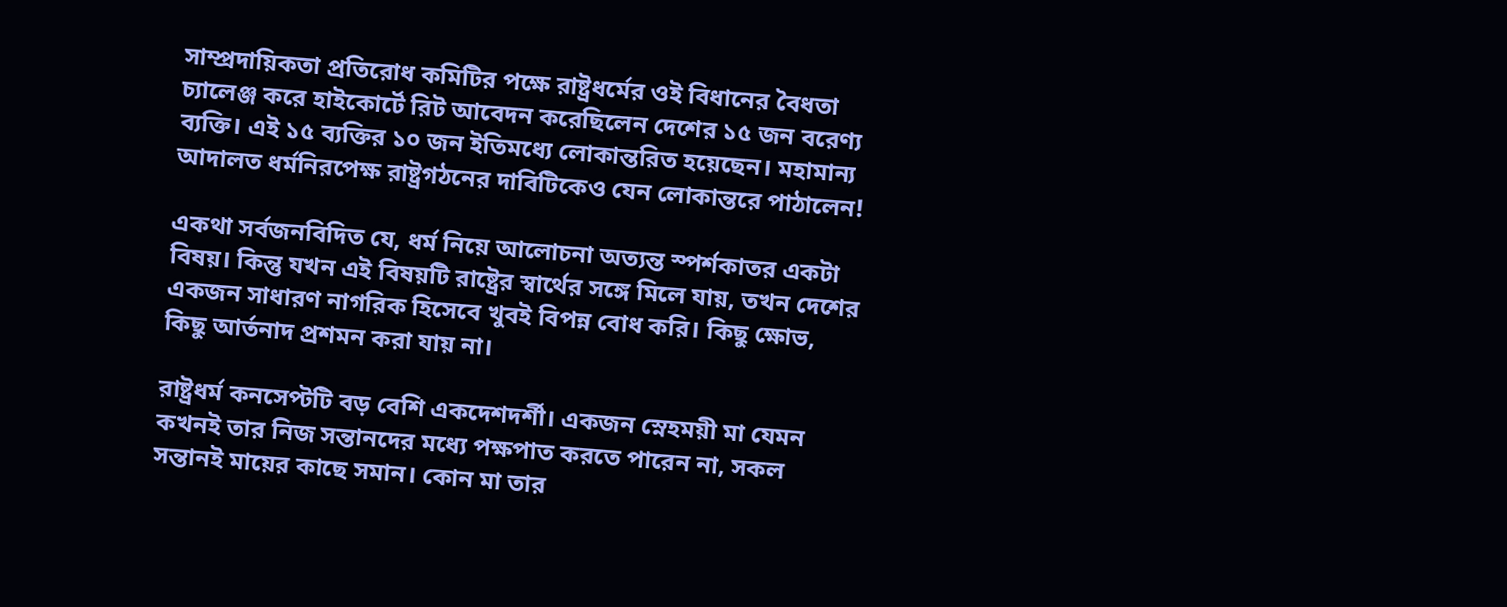সাম্প্রদায়িকতা প্রতিরোধ কমিটির পক্ষে রাষ্ট্রধর্মের ওই বিধানের বৈধতা চ্যালেঞ্জ করে হাইকোর্টে রিট আবেদন করেছিলেন দেশের ১৫ জন বরেণ্য ব্যক্তি। এই ১৫ ব্যক্তির ১০ জন ইতিমধ্যে লোকান্তরিত হয়েছেন। মহামান্য আদালত ধর্মনিরপেক্ষ রাষ্ট্রগঠনের দাবিটিকেও যেন লোকান্তরে পাঠালেন!

একথা সর্বজনবিদিত যে, ধর্ম নিয়ে আলোচনা অত্যন্ত স্পর্শকাতর একটা বিষয়। কিন্তু যখন এই বিষয়টি রাষ্ট্রের স্বার্থের সঙ্গে মিলে যায়, তখন দেশের একজন সাধারণ নাগরিক হিসেবে খুবই বিপন্ন বোধ করি। কিছু ক্ষোভ, কিছু আর্তনাদ প্রশমন করা যায় না।

রাষ্ট্রধর্ম কনসেপ্টটি বড় বেশি একদেশদর্শী। একজন স্নেহময়ী মা যেমন কখনই তার নিজ সন্তানদের মধ্যে পক্ষপাত করতে পারেন না, সকল সন্তানই মায়ের কাছে সমান। কোন মা তার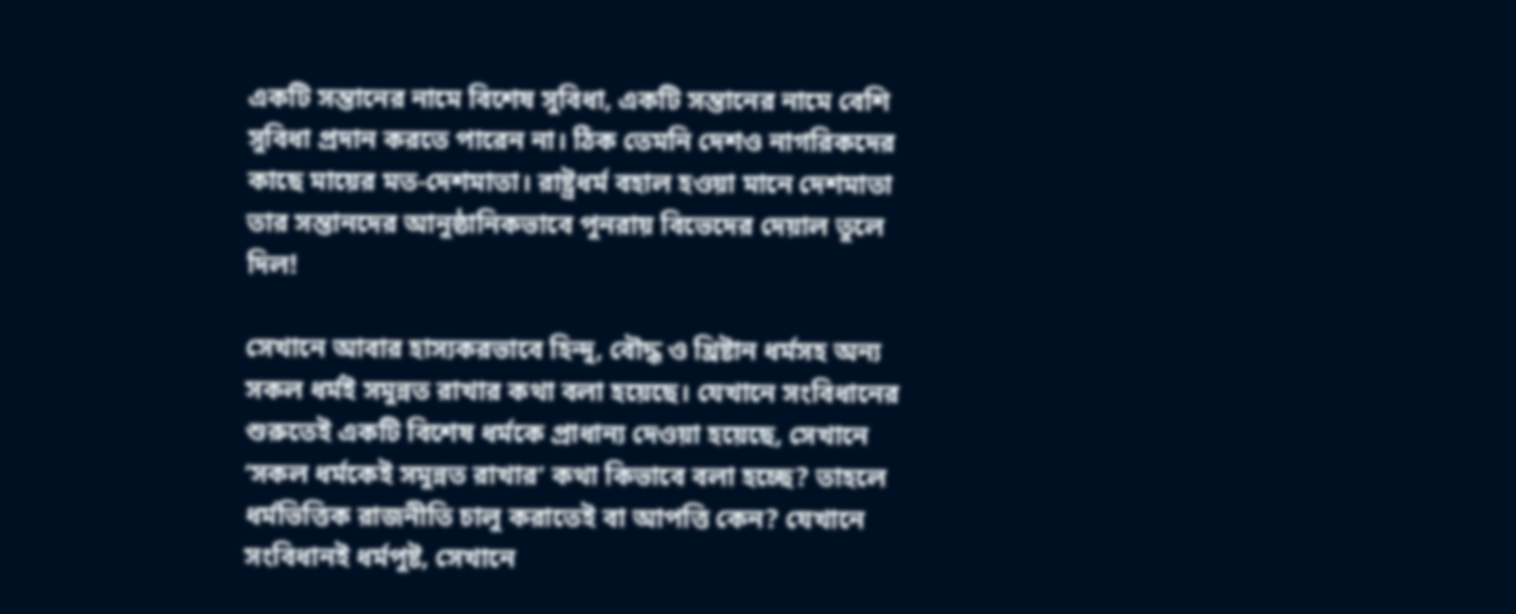একটি সন্তানের নামে বিশেষ সুবিধা, একটি সন্তানের নামে বেশি সুবিধা প্রদান করতে পারেন না। ঠিক তেমনি দেশও নাগরিকদের কাছে মায়ের মত-দেশমাতা। রাষ্ট্রধর্ম বহাল হওয়া মানে দেশমাতা তার সন্তানদের আনুষ্ঠানিকভাবে পুনরায় বিভেদের দেয়াল তুলে দিল!

সেখানে আবার হাস্যকরভাবে হিন্দু, বৌদ্ধ ও খ্রিষ্টান ধর্মসহ অন্য সকল ধর্মই সমুন্নত রাখার কথা বলা হয়েছে। যেখানে সংবিধানের শুরুতেই একটি বিশেষ ধর্মকে প্রাধান্য দেওয়া হয়েছে, সেখানে ‘সকল ধর্মকেই সমুন্নত রাখার’ কথা কিভাবে বলা হচ্ছে? তাহলে ধর্মভিত্তিক রাজনীতি চালু করাতেই বা আপত্তি কেন? যেখানে সংবিধানই ধর্মপুষ্ট, সেখানে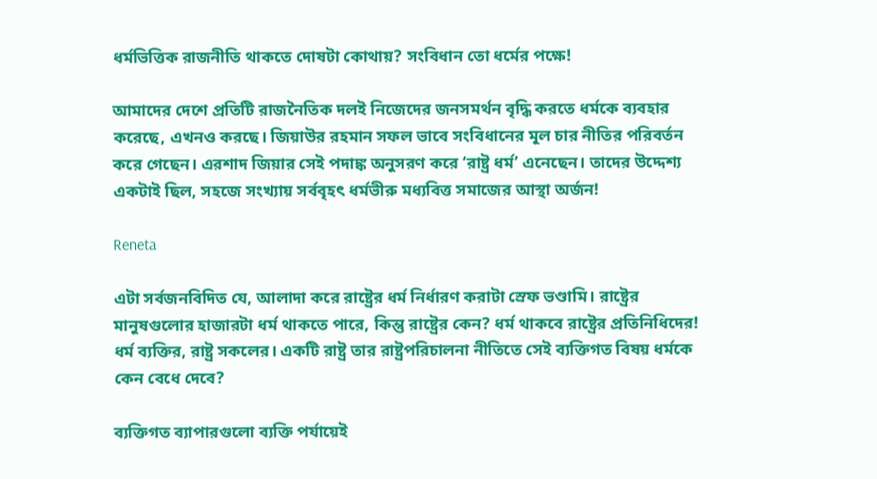ধর্মভিত্তিক রাজনীতি থাকতে দোষটা কোথায়? সংবিধান তো ধর্মের পক্ষে!

আমাদের দেশে প্রতিটি রাজনৈতিক দলই নিজেদের জনসমর্থন বৃদ্ধি করতে ধর্মকে ব্যবহার করেছে, এখনও করছে। জিয়াউর রহমান সফল ভাবে সংবিধানের মূল চার নীতির পরিবর্তন করে গেছেন। এরশাদ জিয়ার সেই পদাঙ্ক অনুসরণ করে ‘রাষ্ট্র ধর্ম’ এনেছেন। তাদের উদ্দেশ্য একটাই ছিল, সহজে সংখ্যায় সর্ববৃহৎ ধর্মভীরু মধ্যবিত্ত সমাজের আস্থা অর্জন!

Reneta

এটা সর্বজনবিদিত যে, আলাদা করে রাষ্ট্রের ধর্ম নির্ধারণ করাটা স্রেফ ভণ্ডামি। রাষ্ট্রের মানুষগুলোর হাজারটা ধর্ম থাকতে পারে, কিন্তু রাষ্ট্রের কেন? ধর্ম থাকবে রাষ্ট্রের প্রতিনিধিদের! ধর্ম ব্যক্তির, রাষ্ট্র সকলের। একটি রাষ্ট্র তার রাষ্ট্রপরিচালনা নীতিতে সেই ব্যক্তিগত বিষয় ধর্মকে কেন বেধে দেবে?

ব্যক্তিগত ব্যাপারগুলো ব্যক্তি পর্যায়েই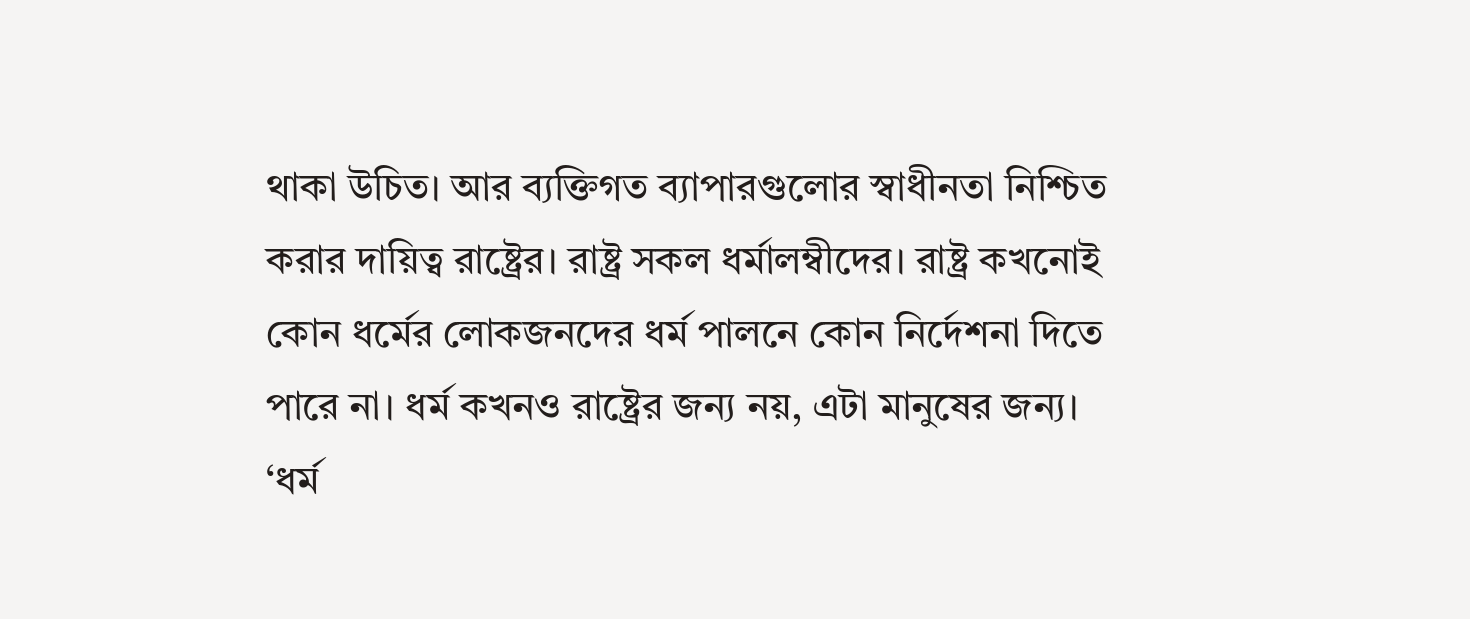থাকা উচিত। আর ব্যক্তিগত ব্যাপারগুলোর স্বাধীনতা নিশ্চিত করার দায়িত্ব রাষ্ট্রের। রাষ্ট্র সকল ধর্মালম্বীদের। রাষ্ট্র কখনোই কোন ধর্মের লোকজনদের ধর্ম পালনে কোন নির্দেশনা দিতে পারে না। ধর্ম কখনও রাষ্ট্রের জন্য নয়, এটা মানুষের জন্য। ‘ধর্ম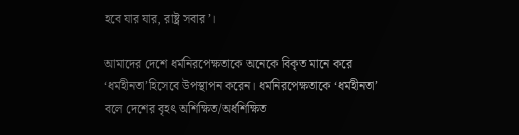হবে যার যার, রাষ্ট্র সবার’।

আমাদের দেশে ধর্মনিরপেক্ষতাকে অনেকে বিকৃত মানে করে ‘ধর্মহীনতা’হিসেবে উপস্থাপন করেন। ধর্মনিরপেক্ষতাকে ‘ধর্মহীনতা’ বলে দেশের বৃহৎ অশিক্ষিত/অর্ধশিক্ষিত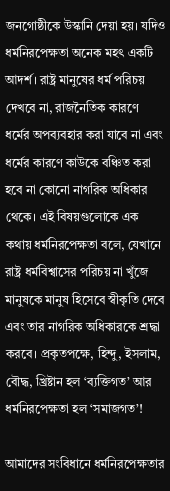জনগোষ্ঠীকে উস্কানি দেয়া হয়। যদিও ধর্মনিরপেক্ষতা অনেক মহৎ একটি আদর্শ। রাষ্ট্র মানুষের ধর্ম পরিচয় দেখবে না, রাজনৈতিক কারণে ধর্মের অপব্যবহার করা যাবে না এবং ধর্মের কারণে কাউকে বঞ্চিত করা হবে না কোনো নাগরিক অধিকার থেকে। এই বিষয়গুলোকে এক কথায় ধর্মনিরপেক্ষতা বলে, যেখানে রাষ্ট্র ধর্মবিশ্বাসের পরিচয় না খুঁজে মানুষকে মানুষ হিসেবে স্বীকৃতি দেবে এবং তার নাগরিক অধিকারকে শ্রদ্ধা করবে। প্রকৃতপক্ষে, হিন্দু, ইসলাম, বৌদ্ধ, খ্রিষ্টান হল ‘ব্যক্তিগত’ আর ধর্মনিরপেক্ষতা হল ‘সমাজগত’!

আমাদের সংবিধানে ধর্মনিরপেক্ষতার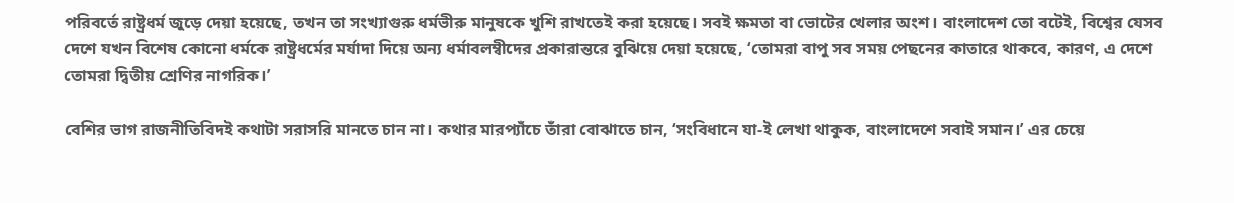পরিবর্তে রাষ্ট্রধর্ম জুড়ে দেয়া হয়েছে, তখন তা সংখ্যাগুরু ধর্মভীরু মানুষকে খুশি রাখতেই করা হয়েছে। সবই ক্ষমতা বা ভোটের খেলার অংশ। বাংলাদেশ তো বটেই, বিশ্বের যেসব দেশে যখন বিশেষ কোনো ধর্মকে রাষ্ট্রধর্মের মর্যাদা দিয়ে অন্য ধর্মাবলম্বীদের প্রকারান্তরে বুঝিয়ে দেয়া হয়েছে, ‘তোমরা বাপু সব সময় পেছনের কাতারে থাকবে, কারণ, এ দেশে তোমরা দ্বিতীয় শ্রেণির নাগরিক।’

বেশির ভাগ রাজনীতিবিদই কথাটা সরাসরি মানতে চান না। কথার মারপ্যাঁচে তাঁরা বোঝাতে চান, ‘সংবিধানে যা-ই লেখা থাকুক, বাংলাদেশে সবাই সমান।’ এর চেয়ে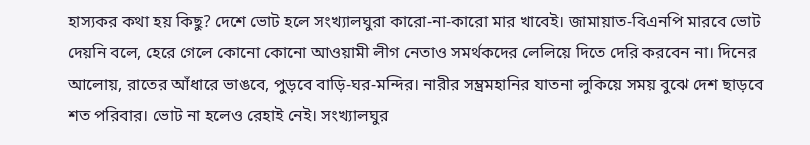হাস্যকর কথা হয় কিছু? দেশে ভোট হলে সংখ্যালঘুরা কারো-না-কারো মার খাবেই। জামায়াত-বিএনপি মারবে ভোট দেয়নি বলে, হেরে গেলে কোনো কোনো আওয়ামী লীগ নেতাও সমর্থকদের লেলিয়ে দিতে দেরি করবেন না। দিনের আলোয়, রাতের আঁধারে ভাঙবে, পুড়বে বাড়ি-ঘর-মন্দির। নারীর সম্ভ্রমহানির যাতনা লুকিয়ে সময় বুঝে দেশ ছাড়বে শত পরিবার। ভোট না হলেও রেহাই নেই। সংখ্যালঘুর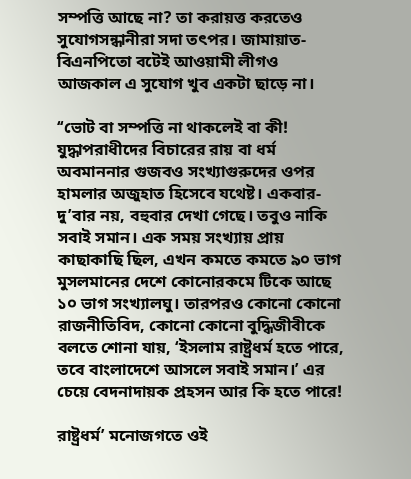সম্পত্তি আছে না? তা করায়ত্ত করতেও সুযোগসন্ধানীরা সদা তৎপর। জামায়াত-বিএনপিতো বটেই আওয়ামী লীগও আজকাল এ সুযোগ খুব একটা ছাড়ে না।

‘‘ভোট বা সম্পত্তি না থাকলেই বা কী! যুদ্ধাপরাধীদের বিচারের রায় বা ধর্ম অবমাননার গুজবও সংখ্যাগুরুদের ওপর হামলার অজুহাত হিসেবে যথেষ্ট। একবার-দু’বার নয়, বহুবার দেখা গেছে। তবুও নাকি সবাই সমান। এক সময় সংখ্যায় প্রায় কাছাকাছি ছিল, এখন কমতে কমতে ৯০ ভাগ মুসলমানের দেশে কোনোরকমে টিকে আছে ১০ ভাগ সংখ্যালঘু। তারপরও কোনো কোনো রাজনীতিবিদ, কোনো কোনো বুদ্ধিজীবীকে বলতে শোনা যায়, ‘ইসলাম রাষ্ট্রধর্ম হতে পারে, তবে বাংলাদেশে আসলে সবাই সমান।’ এর চেয়ে বেদনাদায়ক প্রহসন আর কি হতে পারে!

রাষ্ট্রধর্ম’ মনোজগতে ওই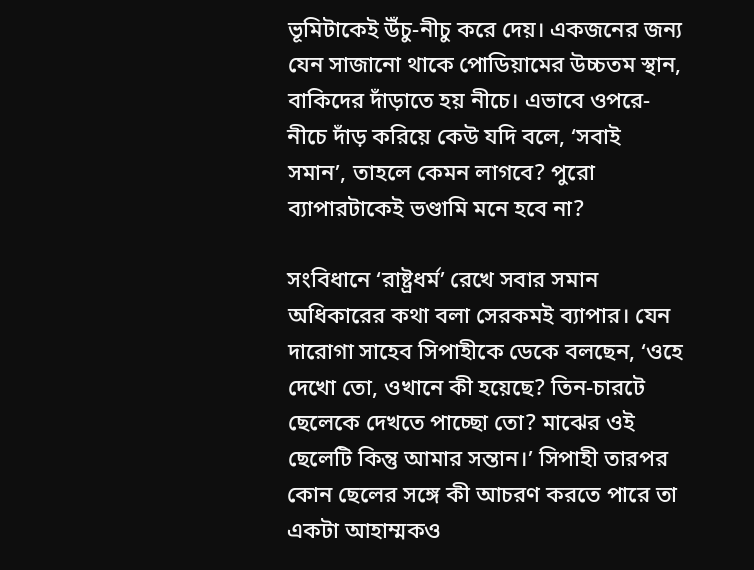ভূমিটাকেই উঁচু-নীচু করে দেয়। একজনের জন্য যেন সাজানো থাকে পোডিয়ামের উচ্চতম স্থান, বাকিদের দাঁড়াতে হয় নীচে। এভাবে ওপরে-নীচে দাঁড় করিয়ে কেউ যদি বলে, ‘সবাই সমান’, তাহলে কেমন লাগবে? পুরো ব্যাপারটাকেই ভণ্ডামি মনে হবে না?

সংবিধানে ‘রাষ্ট্রধর্ম’ রেখে সবার সমান অধিকারের কথা বলা সেরকমই ব্যাপার। যেন দারোগা সাহেব সিপাহীকে ডেকে বলছেন, ‘ওহে দেখো তো, ওখানে কী হয়েছে? তিন-চারটে ছেলেকে দেখতে পাচ্ছো তো? মাঝের ওই ছেলেটি কিন্তু আমার সন্তান।’ সিপাহী তারপর কোন ছেলের সঙ্গে কী আচরণ করতে পারে তা একটা আহাম্মকও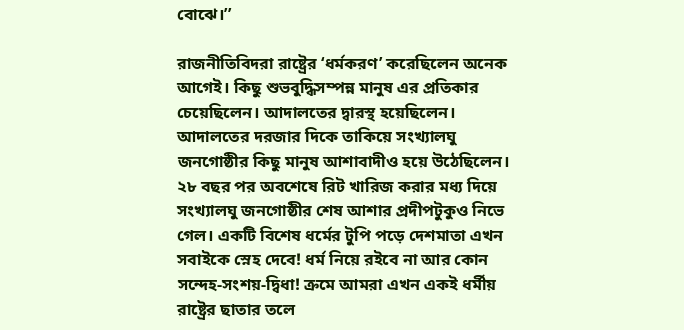বোঝে।’’

রাজনীতিবিদরা রাষ্ট্রের ‘ধর্মকরণ’ করেছিলেন অনেক আগেই। কিছু শুভবুদ্ধিসম্পন্ন মানুষ এর প্রতিকার চেয়েছিলেন। আদালতের দ্বারস্থ হয়েছিলেন। আদালতের দরজার দিকে তাকিয়ে সংখ্যালঘু জনগোষ্ঠীর কিছু মানুষ আশাবাদীও হয়ে উঠেছিলেন। ২৮ বছর পর অবশেষে রিট খারিজ করার মধ্য দিয়ে সংখ্যালঘু জনগোষ্ঠীর শেষ আশার প্রদীপটুকুও নিভে গেল। একটি বিশেষ ধর্মের টুপি পড়ে দেশমাতা এখন সবাইকে স্নেহ দেবে! ধর্ম নিয়ে রইবে না আর কোন সন্দেহ-সংশয়-দ্বিধা! ক্রমে আমরা এখন একই ধর্মীয় রাষ্ট্রের ছাতার তলে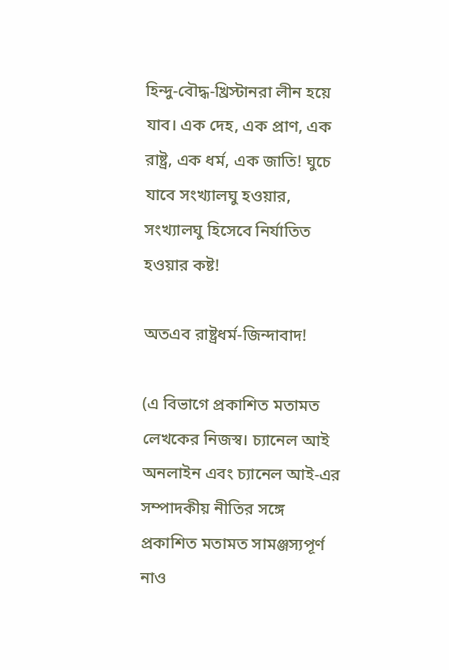হিন্দু-বৌদ্ধ-খ্রিস্টানরা লীন হয়ে যাব। এক দেহ, এক প্রাণ, এক রাষ্ট্র, এক ধর্ম, এক জাতি! ঘুচে যাবে সংখ্যালঘু হওয়ার, সংখ্যালঘু হিসেবে নির্যাতিত হওয়ার কষ্ট!

অতএব রাষ্ট্রধর্ম-জিন্দাবাদ!

(এ বিভাগে প্রকাশিত মতামত লেখকের নিজস্ব। চ্যানেল আই অনলাইন এবং চ্যানেল আই-এর সম্পাদকীয় নীতির সঙ্গে প্রকাশিত মতামত সামঞ্জস্যপূর্ণ নাও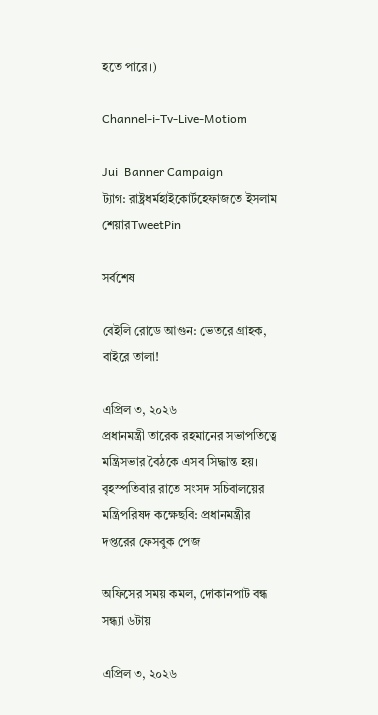হতে পারে।)

Channel-i-Tv-Live-Motiom

Jui  Banner Campaign
ট্যাগ: রাষ্ট্রধর্মহাইকোর্টহেফাজতে ইসলাম
শেয়ারTweetPin

সর্বশেষ

বেইলি রোডে আগুন: ভেতরে গ্রাহক, বাইরে তালা!

এপ্রিল ৩, ২০২৬
প্রধানমন্ত্রী তারেক রহমানের সভাপতিত্বে মন্ত্রিসভার বৈঠকে এসব সিদ্ধান্ত হয়। বৃহস্পতিবার রাতে সংসদ সচিবালয়ের মন্ত্রিপরিষদ কক্ষেছবি: প্রধানমন্ত্রীর দপ্তরের ফেসবুক পেজ

অফিসের সময় কমল, দোকানপাট বন্ধ সন্ধ্যা ৬টায়

এপ্রিল ৩, ২০২৬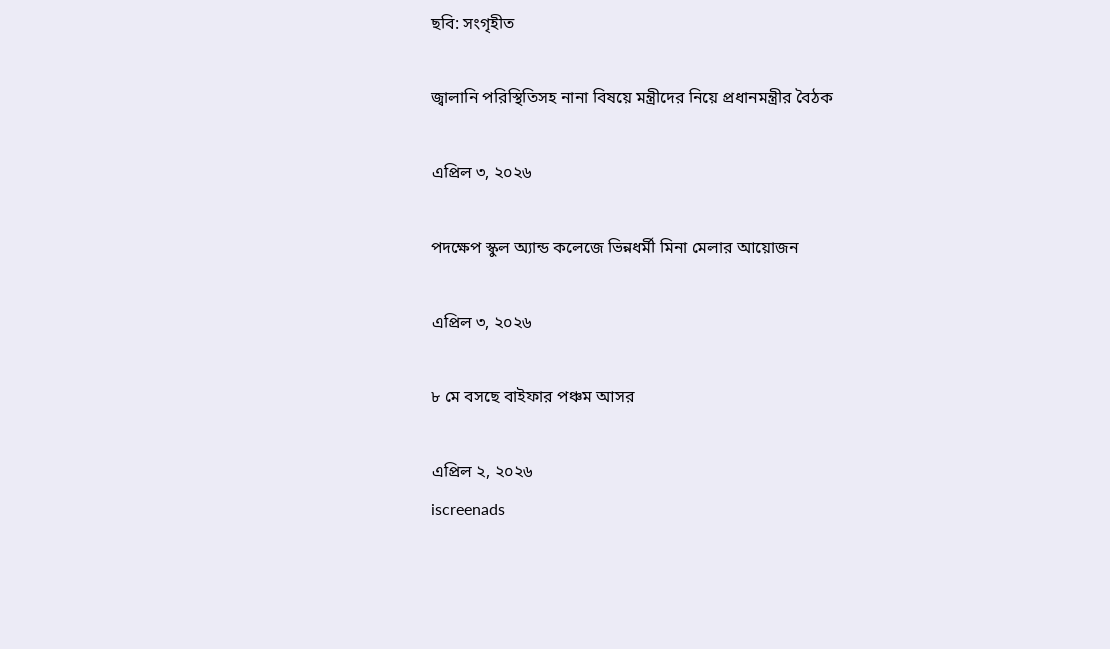ছবি: সংগৃহীত

জ্বালানি পরিস্থিতিসহ নানা বিষয়ে মন্ত্রীদের নিয়ে প্রধানমন্ত্রীর বৈঠক

এপ্রিল ৩, ২০২৬

পদক্ষেপ স্কুল অ্যান্ড কলেজে ভিন্নধর্মী মিনা মেলার আয়োজন

এপ্রিল ৩, ২০২৬

৮ মে বসছে বাইফার পঞ্চম আসর

এপ্রিল ২, ২০২৬
iscreenads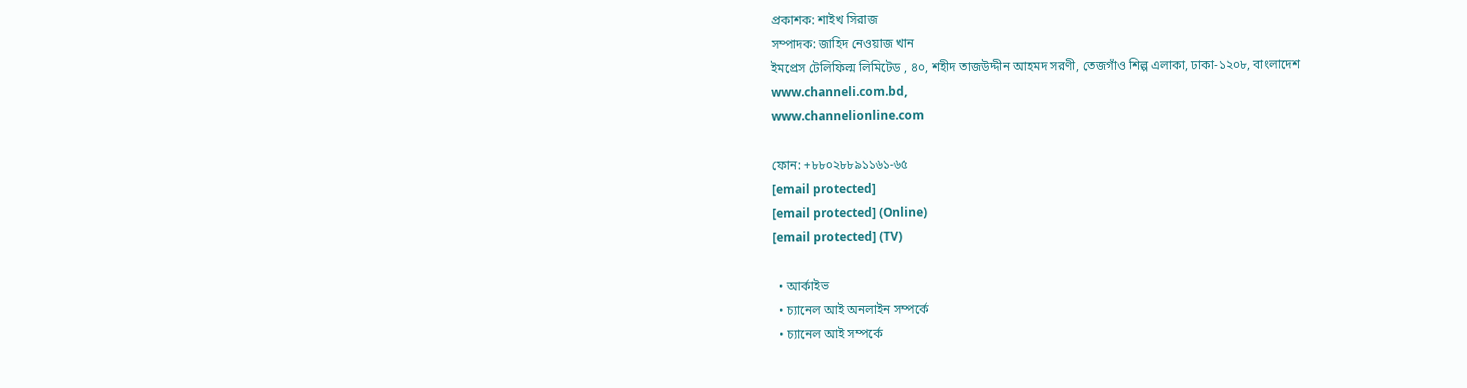প্রকাশক: শাইখ সিরাজ
সম্পাদক: জাহিদ নেওয়াজ খান
ইমপ্রেস টেলিফিল্ম লিমিটেড , ৪০, শহীদ তাজউদ্দীন আহমদ সরণী, তেজগাঁও শিল্প এলাকা, ঢাকা-১২০৮, বাংলাদেশ
www.channeli.com.bd,
www.channelionline.com

ফোন: +৮৮০২৮৮৯১১৬১-৬৫
[email protected]
[email protected] (Online)
[email protected] (TV)

  • আর্কাইভ
  • চ্যানেল আই অনলাইন সম্পর্কে
  • চ্যানেল আই সম্পর্কে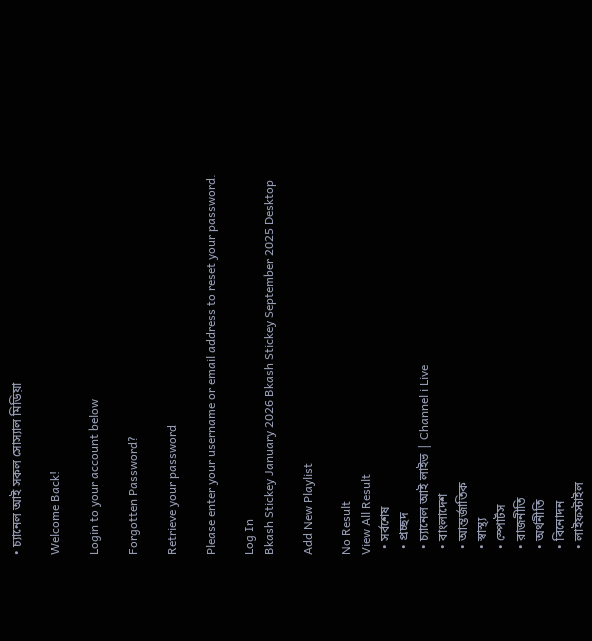• চ্যানেল আই সকল সোস্যাল মিডিয়া

Welcome Back!

Login to your account below

Forgotten Password?

Retrieve your password

Please enter your username or email address to reset your password.

Log In
Bkash Stickey January 2026 Bkash Stickey September 2025 Desktop

Add New Playlist

No Result
View All Result
  • সর্বশেষ
  • প্রচ্ছদ
  • চ্যানেল আই লাইভ | Channel i Live
  • বাংলাদেশ
  • আন্তর্জাতিক
  • স্বাস্থ্য
  • স্পোর্টস
  • রাজনীতি
  • অর্থনীতি
  • বিনোদন
  • লাইফস্টাইল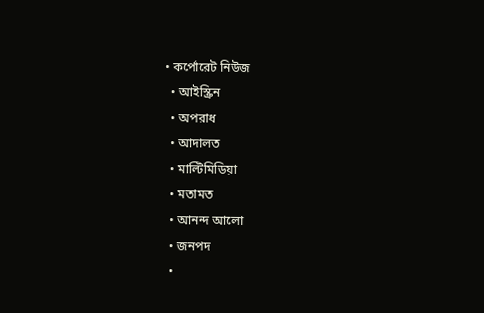• কর্পোরেট নিউজ
  • আইস্ক্রিন
  • অপরাধ
  • আদালত
  • মাল্টিমিডিয়া
  • মতামত
  • আনন্দ আলো
  • জনপদ
  •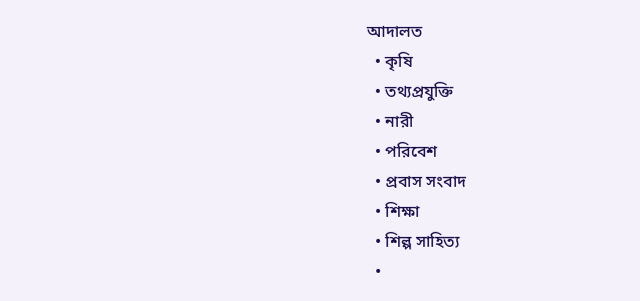আদালত
  • কৃষি
  • তথ্যপ্রযুক্তি
  • নারী
  • পরিবেশ
  • প্রবাস সংবাদ
  • শিক্ষা
  • শিল্প সাহিত্য
  •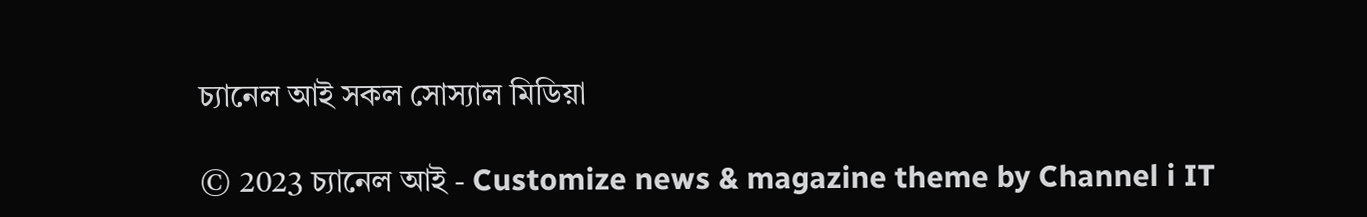চ্যানেল আই সকল সোস্যাল মিডিয়া

© 2023 চ্যানেল আই - Customize news & magazine theme by Channel i IT